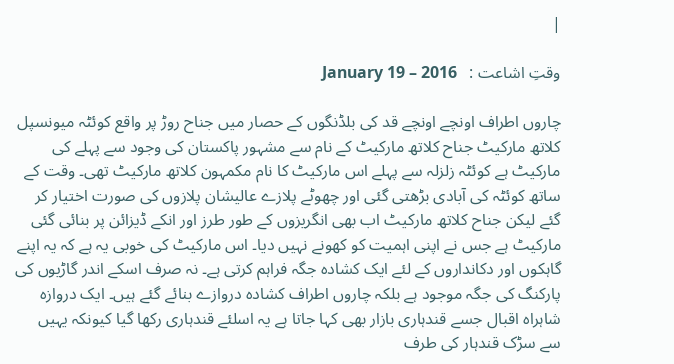|

وقتِ اشاعت :   January 19 – 2016

چاروں اطراف اونچے اونچے قد کی بلڈنگوں کے حصار میں جناح روڑ پر واقع کوئٹہ میونسپل کلاتھ مارکیٹ جناح کلاتھ مارکیٹ کے نام سے مشہور پاکستان کی وجود سے پہلے کی مارکیٹ ہے کوئٹہ زلزلہ سے پہلے اس مارکیٹ کا نام مکمہون کلاتھ مارکیٹ تھی۔ وقت کے ساتھ کوئٹہ کی آبادی بڑھتی گئی اور چھوٹے پلازے عالیشان پلازوں کی صورت اختیار کر گئے لیکن جناح کلاتھ مارکیٹ اب بھی انگریزوں کے طور طرز اور انکے ڈیزائن پر بنائی گئی مارکیٹ ہے جس نے اپنی اہمیت کو کھونے نہیں دیا۔ اس مارکیٹ کی خوبی یہ ہے کہ یہ اپنے گاہکوں اور دکانداروں کے لئے ایک کشادہ جگہ فراہم کرتی ہے۔ نہ صرف اسکے اندر گاڑیوں کی پارکنگ کی جگہ موجود ہے بلکہ چاروں اطراف کشادہ دروازے بنائے گئے ہیں۔ ایک دروازہ شاہراہ اقبال جسے قندہاری بازار بھی کہا جاتا ہے یہ اسلئے قندہاری رکھا گیا کیونکہ یہیں سے سڑک قندہار کی طرف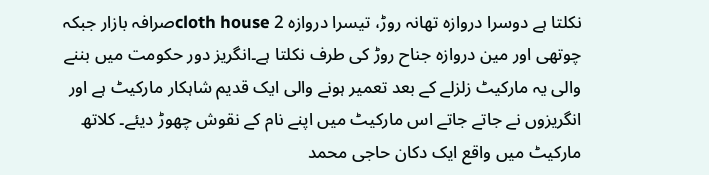نکلتا ہے دوسرا دروازہ تھانہ روڑ، تیسرا دروازہ cloth house 2صرافہ بازار جبکہ چوتھی اور مین دروازہ جناح روڑ کی طرف نکلتا ہے۔انگریز دور حکومت میں بننے والی یہ مارکیٹ زلزلے کے بعد تعمیر ہونے والی ایک قدیم شاہکار مارکیٹ ہے اور انگریزوں نے جاتے جاتے اس مارکیٹ میں اپنے نام کے نقوش چھوڑ دیئے۔ کلاتھ مارکیٹ میں واقع ایک دکان حاجی محمد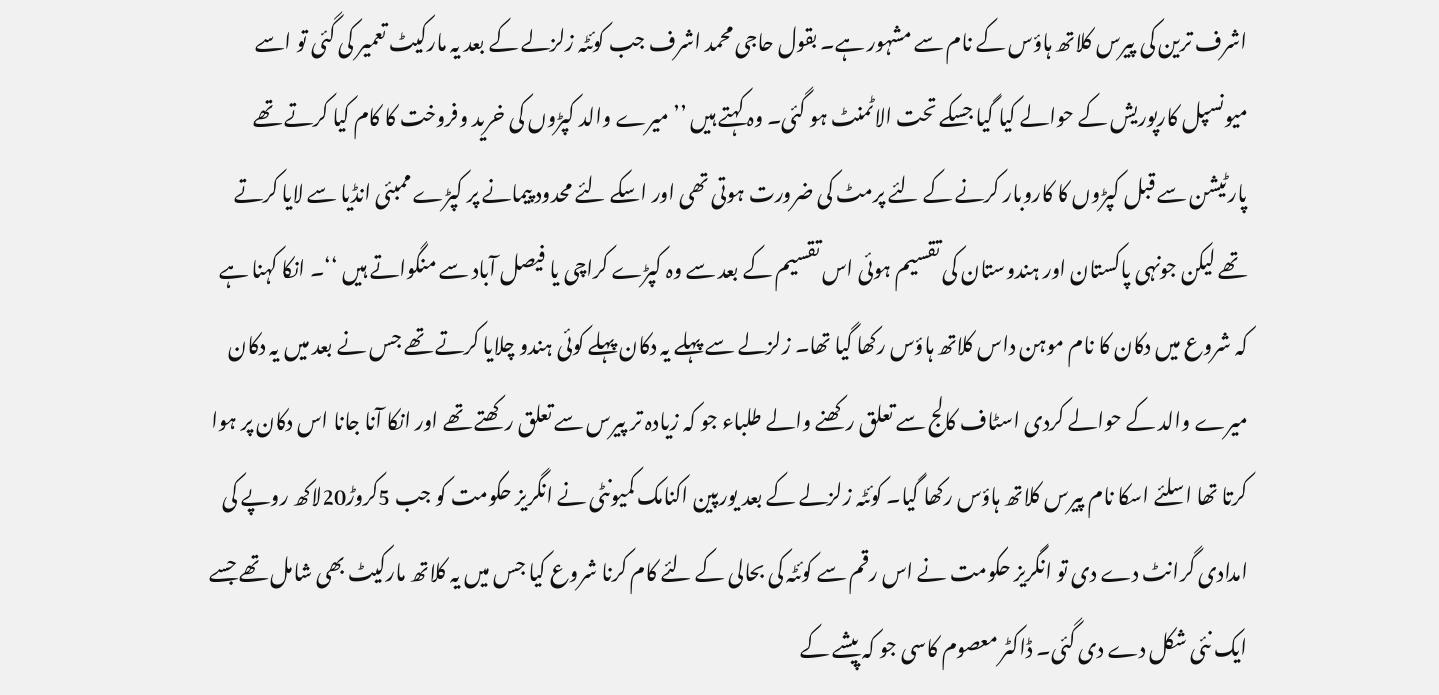اشرف ترین کی پیرس کلاتھ ہاؤس کے نام سے مشہور ہے۔ بقول حاجی محمد اشرف جب کوئٹہ زلزلے کے بعد یہ مارکیٹ تعمیر کی گئی تو اسے میونسپل کارپوریش کے حوالے کیا گیا جسکے تحت الاٹمنٹ ہو گئی۔ وہ کہتے ہیں ’’ میرے والد کپڑوں کی خرید وفروخت کا کام کیا کرتے تھے پارٹیشن سے قبل کپڑوں کا کاروبار کرنے کے لئے پرمٹ کی ضرورت ہوتی تھی اور اسکے لئے محدود پیمانے پر کپڑے ممبئی انڈیا سے لایا کرتے تھے لیکن جونہی پاکستان اور ہندوستان کی تقسیم ہوئی اس تقسیم کے بعد سے وہ کپڑے کراچی یا فیصل آباد سے منگواتے ہیں ‘‘۔ انکا کہنا ہے کہ شروع میں دکان کا نام موہن داس کلاتھ ہاؤس رکھا گیا تھا۔ زلزلے سے پہلے یہ دکان پہلے کوئی ہندو چلایا کرتے تھے جس نے بعد میں یہ دکان میرے والد کے حوالے کردی اسٹاف کالج سے تعلق رکھنے والے طلباء جو کہ زیادہ تر پیرس سے تعلق رکھتے تھے اور انکا آنا جانا اس دکان پر ہوا کرتا تھا اسلئے اسکا نام پیرس کلاتھ ہاؤس رکھا گیا۔ کوئٹہ زلزلے کے بعد یورپین اکنامک کمیونٹی نے انگریز حکومت کو جب 5کروڑ20لاکھ روپے کی امدادی گرانٹ دے دی تو انگریز حکومت نے اس رقم سے کوئٹہ کی بحالی کے لئے کام کرنا شروع کیا جس میں یہ کلاتھ مارکیٹ بھی شامل تھے جسے ایک نئی شکل دے دی گئی۔ ڈاکٹر معصوم کاسی جو کہ پیشے کے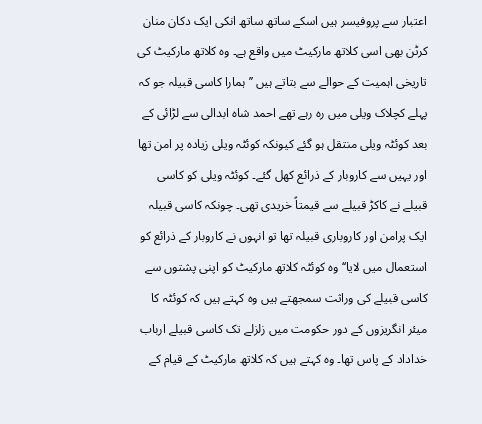اعتبار سے پروفیسر ہیں اسکے ساتھ ساتھ انکی ایک دکان منان کرٹن بھی اسی کلاتھ مارکیٹ میں واقع ہے۔ وہ کلاتھ مارکیٹ کی تاریخی اہمیت کے حوالے سے بتاتے ہیں ’’ ہمارا کاسی قبیلہ جو کہ پہلے کچلاک ویلی میں رہ رہے تھے احمد شاہ ابدالی سے لڑائی کے بعد کوئٹہ ویلی منتقل ہو گئے کیونکہ کوئٹہ ویلی زیادہ پر امن تھا اور یہیں سے کاروبار کے ذرائع کھل گئے۔ کوئٹہ ویلی کو کاسی قبیلے نے کاکڑ قبیلے سے قیمتاً خریدی تھی۔ چونکہ کاسی قبیلہ ایک پرامن اور کاروباری قبیلہ تھا تو انہوں نے کاروبار کے ذرائع کو استعمال میں لایا‘‘ وہ کوئٹہ کلاتھ مارکیٹ کو اپنی پشتوں سے کاسی قبیلے کی وراثت سمجھتے ہیں وہ کہتے ہیں کہ کوئٹہ کا میئر انگریزوں کے دور حکومت میں زلزلے تک کاسی قبیلے ارباب خداداد کے پاس تھا۔ وہ کہتے ہیں کہ کلاتھ مارکیٹ کے قیام کے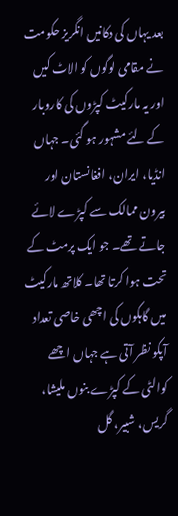بعد یہاں کی دکانیں انگریز حکومت نے مقامی لوگوں کو الاٹ کیں اور یہ مارکیٹ کپڑوں کی کاروبار کے لئے مشہور ہو گئی۔ جہاں انڈیا، ایران، افغانستان اور بیرون ممالک سے کپڑے لائے جاتے تھے۔ جو ایک پرمٹ کے تحت ہوا کرتا تھا۔ کلاتھ مارکیٹ میں گاہکوں کی اچھی خاصی تعداد آپکو نظر آتی ہے جہاں اچھے کوالٹی کے کپڑے بنوں ملیشا، گریس، شبیر، گل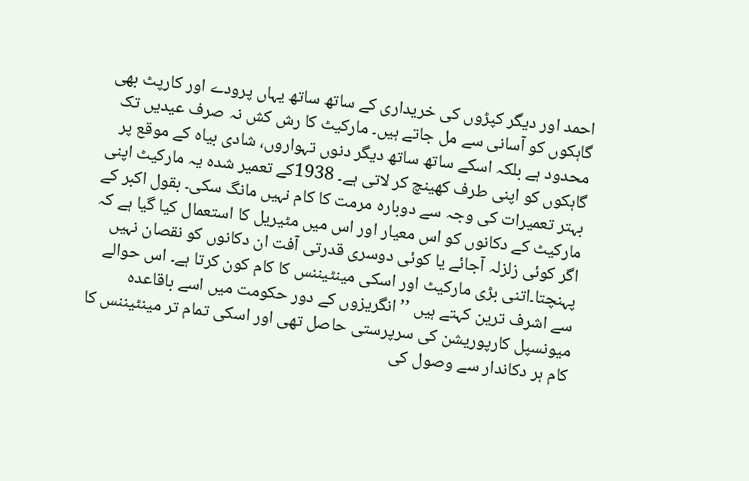احمد اور دیگر کپڑوں کی خریداری کے ساتھ ساتھ یہاں پرودے اور کارپٹ بھی گاہکوں کو آسانی سے مل جاتے ہیں۔ مارکیٹ کا رش کش نہ صرف عیدیں تک محدود ہے بلکہ اسکے ساتھ ساتھ دیگر دنوں تہواروں، شادی بیاہ کے موقع پر گاہکوں کو اپنی طرف کھینچ کر لاتی ہے۔ 1938کے تعمیر شدہ یہ مارکیٹ اپنی بہتر تعمیرات کی وجہ سے دوبارہ مرمت کا کام نہیں مانگ سکی۔ بقول اکبر کے مارکیٹ کے دکانوں کو اس معیار اور اس میں مٹیریل کا استعمال کیا گیا ہے کہ اگر کوئی زلزلہ آجائے یا کوئی دوسری قدرتی آفت ان دکانوں کو نقصان نہیں پہنچتا۔اتنی بڑی مارکیٹ اور اسکی مینٹیننس کا کام کون کرتا ہے۔ اس حوالے سے اشرف ترین کہتے ہیں ’’ انگریزوں کے دور حکومت میں اسے باقاعدہ میونسپل کارپوریشن کی سرپرستی حاصل تھی اور اسکی تمام تر مینٹیننس کا کام ہر دکاندار سے وصول کی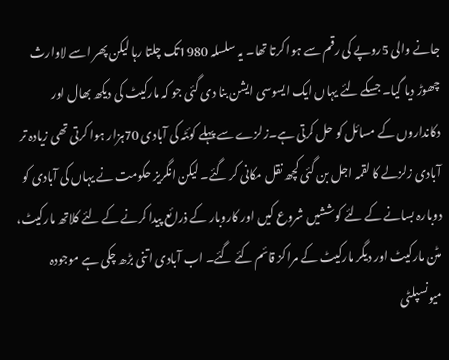جانے والی 5روپے کی رقم سے ہوا کرتا تھا۔ یہ سلسلہ 1980تک چلتا رہا لیکن پھر اسے لاوارث چھوڑ دیا گیا۔ جسکے لئے یہاں ایک ایسوسی ایشن بنا دی گئی جو کہ مارکیٹ کی دیکھ بھال اور دکانداروں کے مسائل کو حل کرتی ہے۔زلزے سے پہلے کوئٹہ کی آبادی 70ہزار ہوا کرتی تھی زیادہ تر آبادی زلزلے کا لقمہ اجل بن گئی کچھ نقل مکانی کر گئے۔ لیکن انگریز حکومت نے یہاں کی آبادی کو دوبارہ بسانے کے لئے کوششیں شروع کیں اور کاروبار کے ذرائع پیدا کرنے کے لئے کلاتھ مارکیٹ، مٹن مارکیٹ اور دیگر مارکیٹ کے مراکز قائم کئے گئے۔ اب آبادی اتنی بڑھ چکی ہے موجودہ میونسپلٹی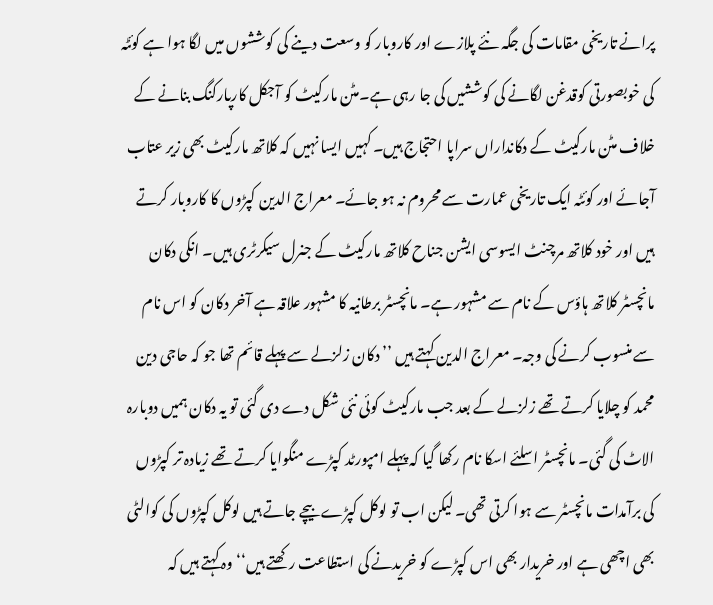پرانے تاریخی مقامات کی جگہ نئے پلازے اور کاروبار کو وسعت دینے کی کوششوں میں لگا ہوا ہے کوئٹہ کی خوبصورتی کوقدغن لگانے کی کوششیں کی جا رہی ہے۔مٹن مارکیٹ کو آجکل کارپارکنگ بنانے کے خلاف مٹن مارکیٹ کے دکانداراں سراپا احتجاج ہیں۔ کہیں ایسا نہیں کہ کلاتھ مارکیٹ بھی زیر عتاب آجائے اور کوئٹہ ایک تاریخی عمارت سے محروم نہ ہو جائے۔ معراج الدین کپڑوں کا کاروبار کرتے ہیں اور خود کلاتھ مرچنٹ ایسوسی ایشن جناح کلاتھ مارکیٹ کے جنرل سیکرٹری ہیں۔ انکی دکان مانچسٹر کلاتھ ہاؤس کے نام سے مشہور ہے۔ مانچسٹر برطانیہ کا مشہور علاقہ ہے آخر دکان کو اس نام سے منسوب کرنے کی وجہ۔ معراج الدین کہتے ہیں ’’ دکان زلزلے سے پہلے قائم تھا جو کہ حاجی دین محمد کو چلایا کرتے تھے زلزلے کے بعد جب مارکیٹ کوئی نئی شکل دے دی گئی تو یہ دکان ہمیں دوبارہ الاٹ کی گئی۔ مانچسٹر اسلئے اسکا نام رکھا گیا کہ پہلے امپورٹد کپڑے منگوایا کرتے تھے زیادہ تر کپڑوں کی برآمدات مانچسٹر سے ہوا کرتی تھی۔ لیکن اب تو لوکل کپڑے بیچے جاتے ہیں لوکل کپڑوں کی کوالٹی بھی اچھی ہے اور خریدار بھی اس کپڑے کو خریدنے کی استطاعت رکھتے ہیں‘‘ وہ کہتے ہیں کہ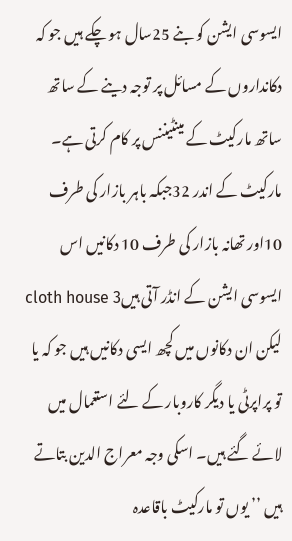ایسوسی ایشن کو بنے 25سال ہو چکے ہیں جو کہ دکانداروں کے مسائل پر توجہ دینے کے ساتھ ساتھ مارکیٹ کے مینٹیننس پر کام کرتی ہے۔ مارکیٹ کے اندر 32جبکہ باہر بازار کی طرف 10اور تھانہ بازار کی طرف 10 دکانیں اس ایسوسی ایشن کے انڈر آتی ہیںcloth house 3 لیکن ان دکانوں میں کچھ ایسی دکانیں ہیں جو کہ یا تو پراپرٹی یا دیگر کاروبار کے لئے استعمال میں لائے گئے ہیں۔ اسکی وجہ معراج الدین بتاتے ہیں ’’ یوں تو مارکیٹ باقاعدہ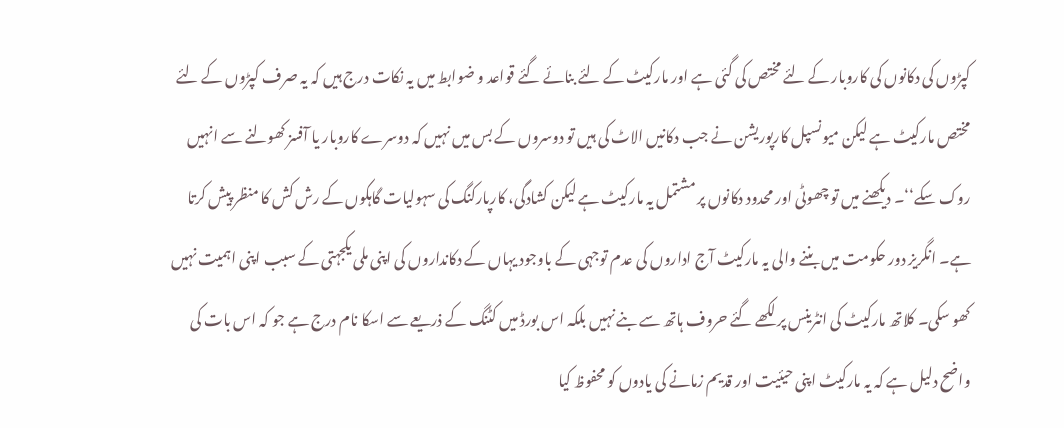کپڑوں کی دکانوں کی کاروبار کے لئے مختص کی گئی ہے اور مارکیٹ کے لئے بنائے گئے قواعد و ضوابط میں یہ نکات درج ہیں کہ یہ صرف کپڑوں کے لئے مختص مارکیٹ ہے لیکن میونسپل کارپوریشن نے جب دکانیں الاٹ کی ہیں تو دوسروں کے بس میں نہیں کہ دوسرے کاروبار یا آفسز کھولنے سے انہیں روک سکے‘‘۔ دیکھنے میں تو چھوٹی اور محدود دکانوں پر مشتمل یہ مارکیٹ ہے لیکن کشادگی، کارپارکنگ کی سہولیات گاہکوں کے رش کش کا منظر پیش کرتا ہے۔ انگریز دور حکومت میں بننے والی یہ مارکیٹ آج اداروں کی عدم توجہی کے باوجود یہاں کے دکانداروں کی اپنی ملی یکجہتی کے سبب اپنی اہمیت نہیں کھو سکی۔ کلاتھ مارکیٹ کی انٹرینس پر لکھے گئے حروف ہاتھ سے بنے نہیں بلکہ اس بورڈ میں کٹنگ کے ذریعے سے اسکا نام درج ہے جو کہ اس بات کی واضح دلیل ہے کہ یہ مارکیٹ اپنی حیئیت اور قدیم زمانے کی یادوں کو محفوظ کیا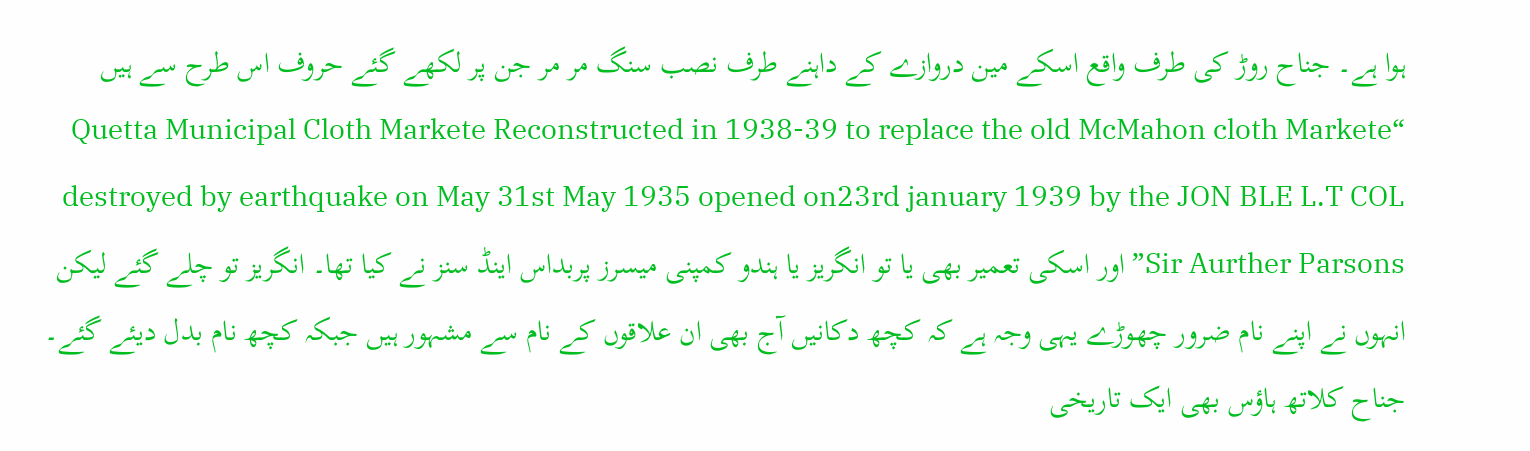ہوا ہے۔ جناح روڑ کی طرف واقع اسکے مین دروازے کے داہنے طرف نصب سنگ مر مر جن پر لکھے گئے حروف اس طرح سے ہیں “Quetta Municipal Cloth Markete Reconstructed in 1938-39 to replace the old McMahon cloth Markete destroyed by earthquake on May 31st May 1935 opened on23rd january 1939 by the JON BLE L.T COL Sir Aurther Parsons” اور اسکی تعمیر بھی یا تو انگریز یا ہندو کمپنی میسرز پربداس اینڈ سنز نے کیا تھا۔ انگریز تو چلے گئے لیکن انہوں نے اپنے نام ضرور چھوڑے یہی وجہ ہے کہ کچھ دکانیں آج بھی ان علاقوں کے نام سے مشہور ہیں جبکہ کچھ نام بدل دیئے گئے۔ جناح کلاتھ ہاؤس بھی ایک تاریخی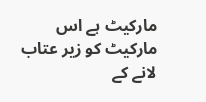مارکیٹ ہے اس مارکیٹ کو زیر عتاب لانے کے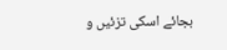بجائے اسکی تزئیں و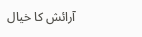آرائش کا خیال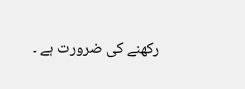رکھنے کی ضرورت ہے ۔